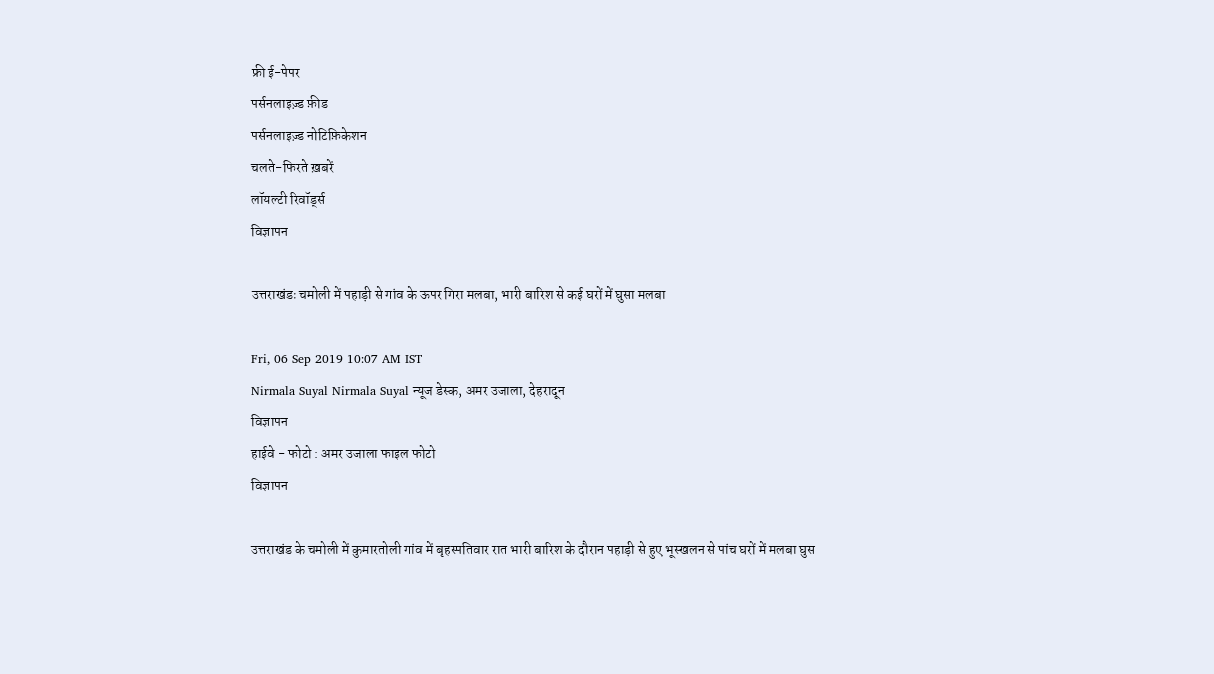फ्री ई-पेपर
पर्सनलाइज़्ड फ़ीड
पर्सनलाइज़्ड नोटिफ़िकेशन
चलते-फिरते ख़बरें
लॉयल्टी रिवॉर्ड्स
विज्ञापन

उत्तराखंडः चमोली में पहाड़ी से गांव के ऊपर गिरा मलबा, भारी बारिश से कई घरों में घुसा मलबा

Fri, 06 Sep 2019 10:07 AM IST
Nirmala Suyal Nirmala Suyal न्यूज डेस्क, अमर उजाला, देहरादून
विज्ञापन
हाईवे - फोटो : अमर उजाला फाइल फोटो
विज्ञापन

उत्तराखंड के चमोली में कुमारतोली गांव में बृहस्पतिवार रात भारी बारिश के दौरान पहाड़ी से हुए भूस्खलन से पांच घरों में मलबा घुस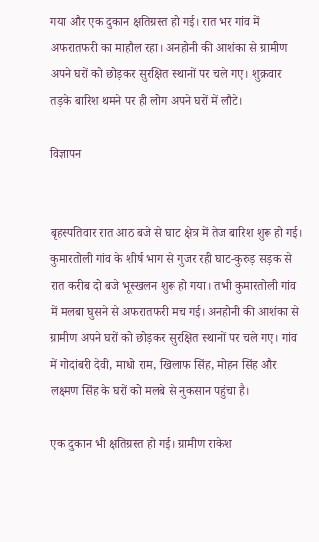गया और एक दुकान क्षतिग्रस्त हो गई। रात भर गांव में अफरातफरी का माहौल रहा। अनहोनी की आशंका से ग्रामीण अपने घरों को छोड़कर सुरक्षित स्थानों पर चले गए। शुक्रवार तड़के बारिश थमने पर ही लोग अपने घरों में लौटे।

विज्ञापन


बृहस्पतिवार रात आठ बजे से घाट क्षेत्र में तेज बारिश शुरू हो गई। कुमारतोली गांव के शीर्ष भाग से गुजर रही घाट-कुरुड़ सड़क से रात करीब दो बजे भूस्खलन शुरू हो गया। तभी कुमारतोली गांव में मलबा घुसने से अफरातफरी मच गई। अनहोनी की आशंका से ग्रामीण अपने घरों को छोड़कर सुरक्षित स्थानों पर चले गए। गांव में गोदांबरी देवी, माधो राम, खिलाफ सिंह, मोहन सिंह और लक्ष्मण सिंह के घरों को मलबे से नुकसान पहुंचा है।

एक दुकान भी क्षतिग्रस्त हो गई। ग्रामीण राकेश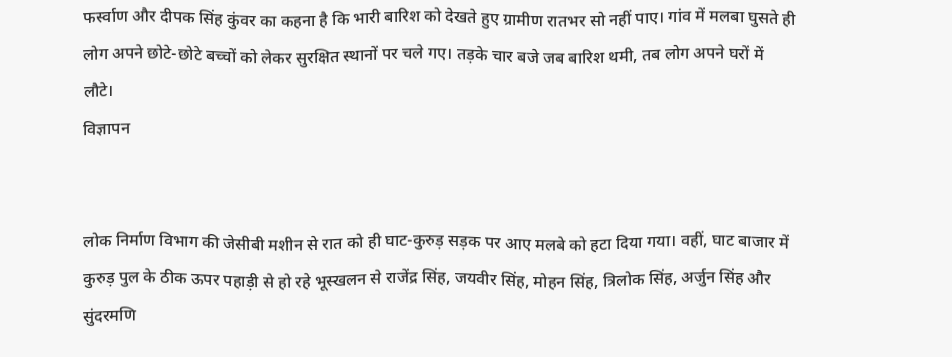फर्स्वाण और दीपक सिंह कुंवर का कहना है कि भारी बारिश को देखते हुए ग्रामीण रातभर सो नहीं पाए। गांव में मलबा घुसते ही लोग अपने छोटे-छोटे बच्चों को लेकर सुरक्षित स्थानों पर चले गए। तड़के चार बजे जब बारिश थमी, तब लोग अपने घरों में लौटे।
विज्ञापन


लोक निर्माण विभाग की जेसीबी मशीन से रात को ही घाट-कुरुड़ सड़क पर आए मलबे को हटा दिया गया। वहीं, घाट बाजार में कुरुड़ पुल के ठीक ऊपर पहाड़ी से हो रहे भूस्खलन से राजेंद्र सिंह, जयवीर सिंह, मोहन सिंह, त्रिलोक सिंह, अर्जुन सिंह और सुंदरमणि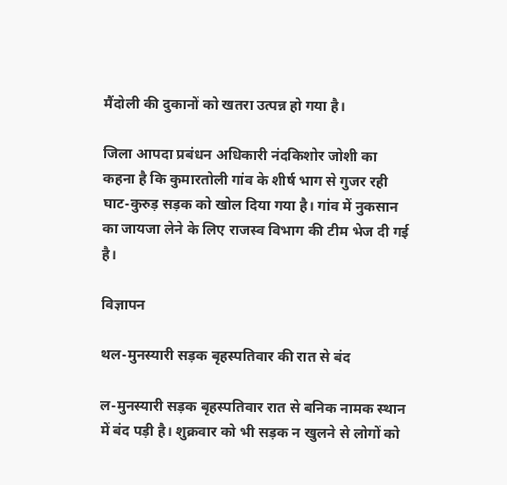मैंदोली की दुकानों को खतरा उत्पन्न हो गया है।

जिला आपदा प्रबंधन अधिकारी नंदकिशोर जोशी का कहना है कि कुमारतोली गांव के शीर्ष भाग से गुजर रही घाट-कुरुड़ सड़क को खोल दिया गया है। गांव में नुकसान का जायजा लेने के लिए राजस्व विभाग की टीम भेज दी गई है।

विज्ञापन

थल-मुनस्यारी सड़क बृहस्पतिवार की रात से बंद

ल-मुनस्यारी सड़क बृहस्पतिवार रात से बनिक नामक स्थान में बंद पड़ी है। शुक्रवार को भी सड़क न खुलने से लोगों को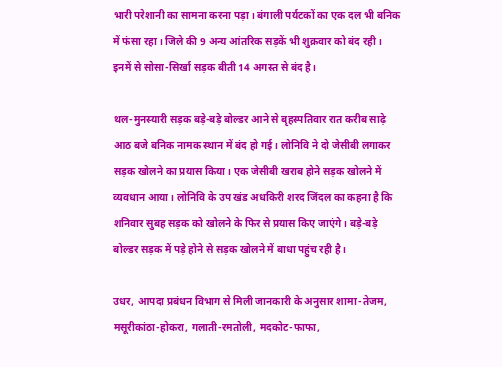भारी परेशानी का सामना करना पड़ा। बंगाली पर्यटकों का एक दल भी बनिक में फंसा रहा। जिले की 9 अन्य आंतरिक सड़कें भी शुक्रवार को बंद रही। इनमें से सोसा-सिर्खा सड़क बीती 14 अगस्त से बंद है।

थल-मुनस्यारी सड़क बड़े-बड़े बोल्डर आने से बृहस्पतिवार रात करीब साढ़े आठ बजे बनिक नामक स्थान में बंद हो गई। लोनिवि ने दो जेसीबी लगाकर सड़क खोलने का प्रयास किया। एक जेसीबी खराब होने सड़क खोलने में व्यवधान आया। लोनिवि के उप खंड अधकिरी शरद जिंदल का कहना है कि शनिवार सुबह सड़क को खोलने के फिर से प्रयास किए जाएंगे। बड़े-बड़े बोल्डर सड़क में पड़े होने से सड़क खोलने में बाधा पहुंच रही है।

उधर, आपदा प्रबंधन विभाग से मिली जानकारी के अनुसार शामा-तेजम, मसूरीकांठा-होकरा, गलाती-रमतोली, मदकोट-फाफा,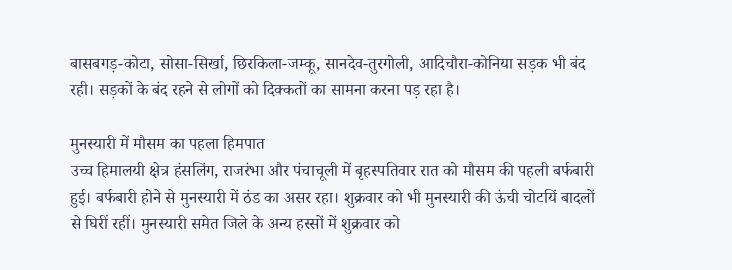बासबगड़-कोटा, सोसा-सिर्खा, छिरकिला-जम्कू, सानदेव-तुरगोली, आदिचौरा-कोनिया सड़क भी बंद रही। सड़कों के बंद रहने से लोगों को दिक्कतों का सामना करना पड़ रहा है।

मुनस्यारी में मौसम का पहला हिमपात
उच्च हिमालयी क्षेत्र हंसलिंग, राजरंभा और पंचाचूली में बृहस्पतिवार रात को मौसम की पहली बर्फबारी हुई। बर्फबारी होने से मुनस्यारी में ठंड का असर रहा। शुक्रवार को भी मुनस्यारी की ऊंची चोटयिं बादलों से घिरीं रहीं। मुनस्यारी समेत जिले के अन्य हस्सों में शुक्रवार को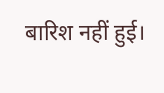बारिश नहीं हुई।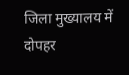जिला मुख्यालय में दोपहर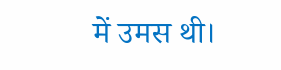में उमस थी।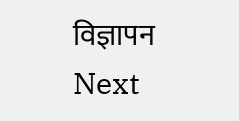विज्ञापन
Next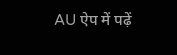AU ऐप में पढ़ें